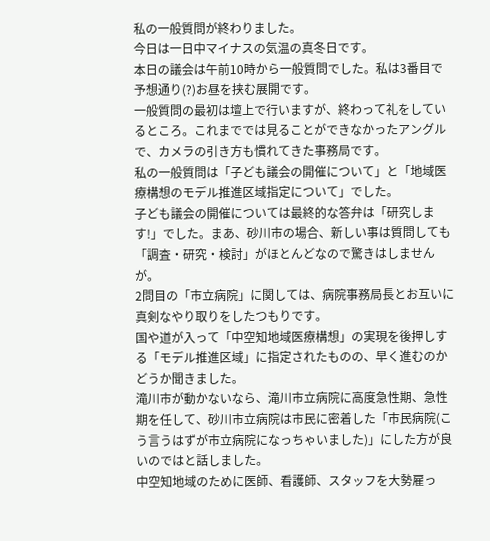私の一般質問が終わりました。
今日は一日中マイナスの気温の真冬日です。
本日の議会は午前10時から一般質問でした。私は3番目で予想通り(?)お昼を挟む展開です。
一般質問の最初は壇上で行いますが、終わって礼をしているところ。これまででは見ることができなかったアングルで、カメラの引き方も慣れてきた事務局です。
私の一般質問は「子ども議会の開催について」と「地域医療構想のモデル推進区域指定について」でした。
子ども議会の開催については最終的な答弁は「研究します!」でした。まあ、砂川市の場合、新しい事は質問しても「調査・研究・検討」がほとんどなので驚きはしませんが。
2問目の「市立病院」に関しては、病院事務局長とお互いに真剣なやり取りをしたつもりです。
国や道が入って「中空知地域医療構想」の実現を後押しする「モデル推進区域」に指定されたものの、早く進むのかどうか聞きました。
滝川市が動かないなら、滝川市立病院に高度急性期、急性期を任して、砂川市立病院は市民に密着した「市民病院(こう言うはずが市立病院になっちゃいました)」にした方が良いのではと話しました。
中空知地域のために医師、看護師、スタッフを大勢雇っ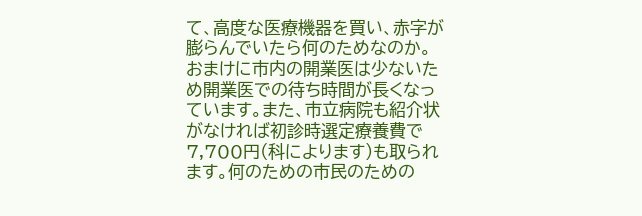て、高度な医療機器を買い、赤字が膨らんでいたら何のためなのか。
おまけに市内の開業医は少ないため開業医での待ち時間が長くなっています。また、市立病院も紹介状がなければ初診時選定療養費で7,700円(科によります)も取られます。何のための市民のための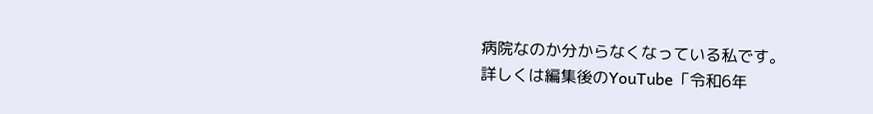病院なのか分からなくなっている私です。
詳しくは編集後のYouTube「令和6年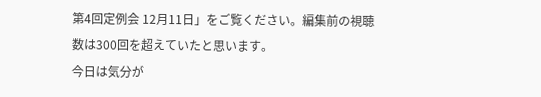第4回定例会 12月11日」をご覧ください。編集前の視聴数は300回を超えていたと思います。
今日は気分が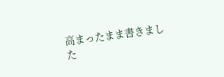高まったまま書きました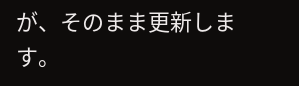が、そのまま更新します。